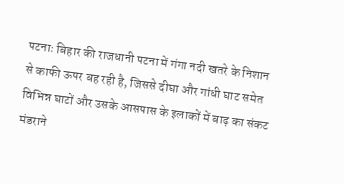पटनाः बिहार की राजधानी पटना में गंगा नदी खतरे के निशान से काफी ऊपर बह रही है, जिससे दीघा और गांधी घाट समेत विभिन्न घाटों और उसके आसपास के इलाकों में बाढ़ का संकट मंडराने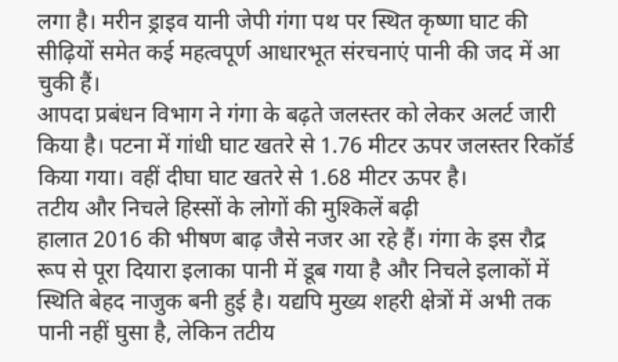लगा है। मरीन ड्राइव यानी जेपी गंगा पथ पर स्थित कृष्णा घाट की सीढ़ियों समेत कई महत्वपूर्ण आधारभूत संरचनाएं पानी की जद में आ चुकी हैं।
आपदा प्रबंधन विभाग ने गंगा के बढ़ते जलस्तर को लेकर अलर्ट जारी किया है। पटना में गांधी घाट खतरे से 1.76 मीटर ऊपर जलस्तर रिकॉर्ड किया गया। वहीं दीघा घाट खतरे से 1.68 मीटर ऊपर है।
तटीय और निचले हिस्सों के लोगों की मुश्किलें बढ़ी
हालात 2016 की भीषण बाढ़ जैसे नजर आ रहे हैं। गंगा के इस रौद्र रूप से पूरा दियारा इलाका पानी में डूब गया है और निचले इलाकों में स्थिति बेहद नाजुक बनी हुई है। यद्यपि मुख्य शहरी क्षेत्रों में अभी तक पानी नहीं घुसा है, लेकिन तटीय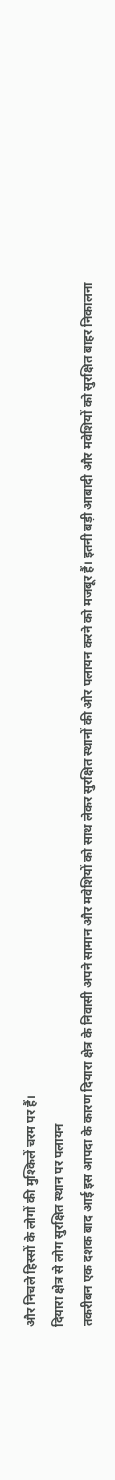और निचले हिस्सों के लोगों की मुश्किलें चरम पर हैं।
दियारा क्षेत्र से लोग सुरक्षित स्थान पर पलायन
तकरीबन एक दशक बाद आई इस आपदा के कारण दियारा क्षेत्र के निवासी अपने सामान और मवेशियों को साथ लेकर सुरक्षित स्थानों की ओर पलायन करने को मजबूर हैं। इतनी बड़ी आबादी और मवेशियों को सुरक्षित बाहर निकालना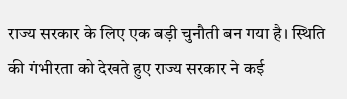राज्य सरकार के लिए एक बड़ी चुनौती बन गया है। स्थिति की गंभीरता को देखते हुए राज्य सरकार ने कई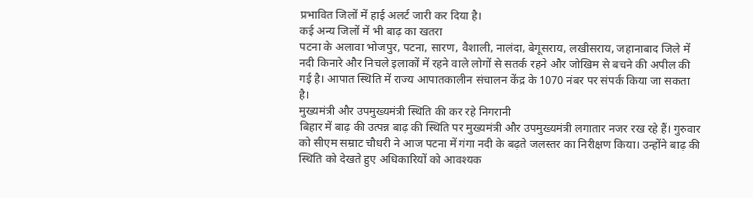प्रभावित जिलों में हाई अलर्ट जारी कर दिया है।
कई अन्य जिलों में भी बाढ़ का खतरा
पटना के अलावा भोजपुर, पटना, सारण, वैशाली, नालंदा, बेगूसराय, लखीसराय, जहानाबाद जिले में नदी किनारे और निचले इलाकों में रहने वाले लोगों से सतर्क रहने और जोखिम से बचने की अपील की गई है। आपात स्थिति में राज्य आपातकालीन संचालन केंद्र के 1070 नंबर पर संपर्क किया जा सकता है।
मुख्यमंत्री और उपमुख्यमंत्री स्थिति की कर रहे निगरानी
बिहार में बाढ़ की उत्पन्न बाढ़ की स्थिति पर मुख्यमंत्री और उपमुख्यमंत्री लगातार नजर रख रहे हैं। गुरुवार को सीएम सम्राट चौधरी ने आज पटना में गंगा नदी के बढ़ते जलस्तर का निरीक्षण किया। उन्होंने बाढ़ की स्थिति को देखते हुए अधिकारियों को आवश्यक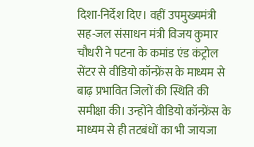दिशा-निर्देश दिए। वहीं उपमुख्यमंत्री सह-जल संसाधन मंत्री विजय कुमार चौधरी ने पटना के कमांड एंड कंट्रोल सेंटर से वीडियो कॉन्फ्रेंस के माध्यम से बाढ़ प्रभावित जिलों की स्थिति की समीक्षा की। उन्होंने वीडियो कॉन्फ्रेंस के माध्यम से ही तटबंधों का भी जायजा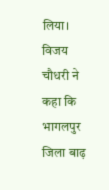लिया। विजय चौधरी ने कहा कि भागलपुर जिला बाढ़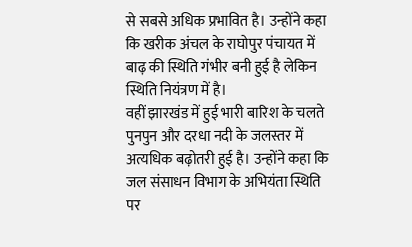से सबसे अधिक प्रभावित है। उन्होंने कहा कि खरीक अंचल के राघोपुर पंचायत में बाढ़ की स्थिति गंभीर बनी हुई है लेकिन स्थिति नियंत्रण में है।
वहीं झारखंड में हुई भारी बारिश के चलते पुनपुन और दरधा नदी के जलस्तर में अत्यधिक बढ़ोतरी हुई है। उन्होंने कहा कि जल संसाधन विभाग के अभियंता स्थिति पर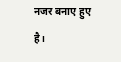नजर बनाए हुए है।